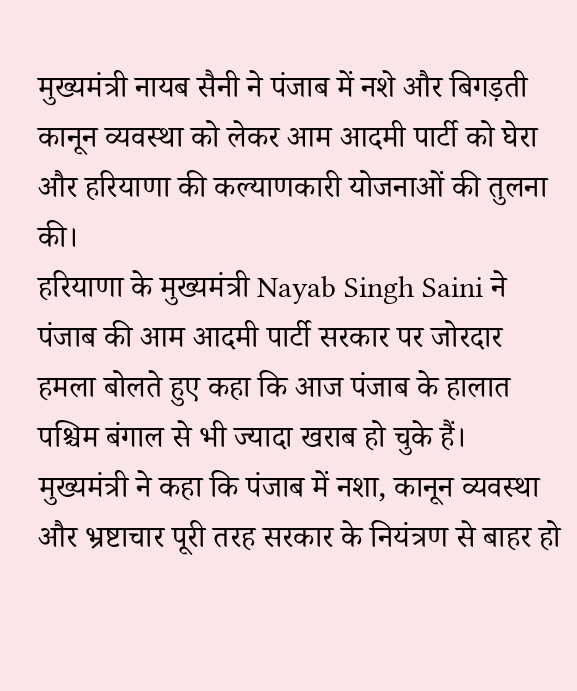मुख्यमंत्री नायब सैनी ने पंजाब में नशे और बिगड़ती कानून व्यवस्था को लेकर आम आदमी पार्टी को घेरा और हरियाणा की कल्याणकारी योजनाओं की तुलना की।
हरियाणा के मुख्यमंत्री Nayab Singh Saini ने पंजाब की आम आदमी पार्टी सरकार पर जोरदार हमला बोलते हुए कहा कि आज पंजाब के हालात पश्चिम बंगाल से भी ज्यादा खराब हो चुके हैं। मुख्यमंत्री ने कहा कि पंजाब में नशा, कानून व्यवस्था और भ्रष्टाचार पूरी तरह सरकार के नियंत्रण से बाहर हो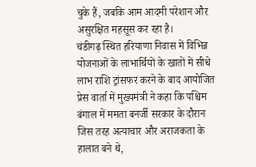चुके हैं, जबकि आम आदमी परेशान और असुरक्षित महसूस कर रहा है।
चंडीगढ़ स्थित हरियाणा निवास में विभिन्न योजनाओं के लाभार्थियों के खातों में सीधे लाभ राशि ट्रांसफर करने के बाद आयोजित प्रेस वार्ता में मुख्यमंत्री ने कहा कि पश्चिम बंगाल में ममता बनर्जी सरकार के दौरान जिस तरह अत्याचार और अराजकता के हालात बने थे,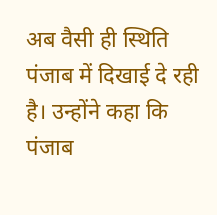अब वैसी ही स्थिति पंजाब में दिखाई दे रही है। उन्होंने कहा कि पंजाब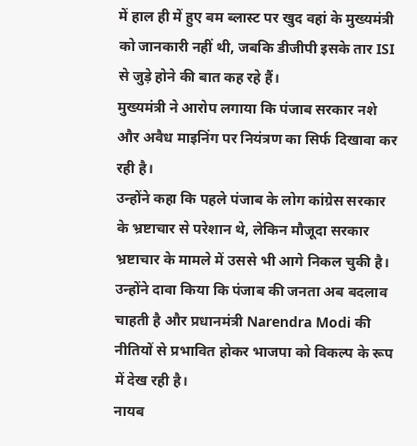में हाल ही में हुए बम ब्लास्ट पर खुद वहां के मुख्यमंत्री को जानकारी नहीं थी, जबकि डीजीपी इसके तार ISI से जुड़े होने की बात कह रहे हैं।
मुख्यमंत्री ने आरोप लगाया कि पंजाब सरकार नशे और अवैध माइनिंग पर नियंत्रण का सिर्फ दिखावा कर रही है।
उन्होंने कहा कि पहले पंजाब के लोग कांग्रेस सरकार के भ्रष्टाचार से परेशान थे, लेकिन मौजूदा सरकार भ्रष्टाचार के मामले में उससे भी आगे निकल चुकी है। उन्होंने दावा किया कि पंजाब की जनता अब बदलाव चाहती है और प्रधानमंत्री Narendra Modi की नीतियों से प्रभावित होकर भाजपा को विकल्प के रूप में देख रही है।
नायब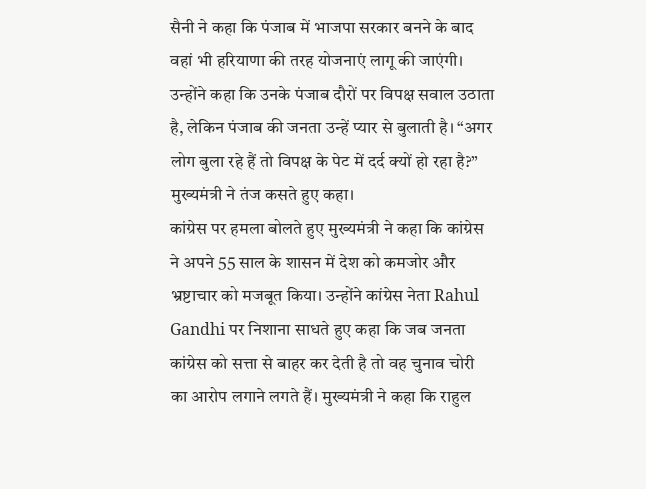सैनी ने कहा कि पंजाब में भाजपा सरकार बनने के बाद वहां भी हरियाणा की तरह योजनाएं लागू की जाएंगी। उन्होंने कहा कि उनके पंजाब दौरों पर विपक्ष सवाल उठाता है, लेकिन पंजाब की जनता उन्हें प्यार से बुलाती है। “अगर लोग बुला रहे हैं तो विपक्ष के पेट में दर्द क्यों हो रहा है?” मुख्यमंत्री ने तंज कसते हुए कहा।
कांग्रेस पर हमला बोलते हुए मुख्यमंत्री ने कहा कि कांग्रेस ने अपने 55 साल के शासन में देश को कमजोर और भ्रष्टाचार को मजबूत किया। उन्होंने कांग्रेस नेता Rahul Gandhi पर निशाना साधते हुए कहा कि जब जनता कांग्रेस को सत्ता से बाहर कर देती है तो वह चुनाव चोरी का आरोप लगाने लगते हैं। मुख्यमंत्री ने कहा कि राहुल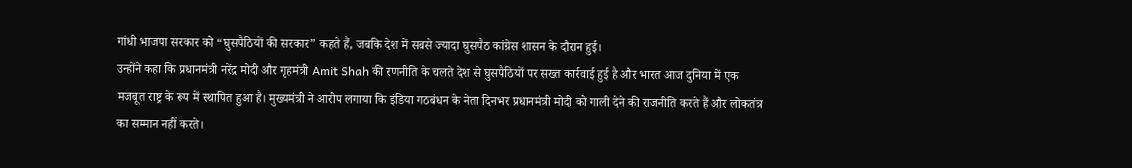गांधी भाजपा सरकार को “घुसपैठियों की सरकार” कहते हैं, जबकि देश में सबसे ज्यादा घुसपैठ कांग्रेस शासन के दौरान हुई।
उन्होंने कहा कि प्रधानमंत्री नरेंद्र मोदी और गृहमंत्री Amit Shah की रणनीति के चलते देश से घुसपैठियों पर सख्त कार्रवाई हुई है और भारत आज दुनिया में एक मजबूत राष्ट्र के रूप में स्थापित हुआ है। मुख्यमंत्री ने आरोप लगाया कि इंडिया गठबंधन के नेता दिनभर प्रधानमंत्री मोदी को गाली देने की राजनीति करते हैं और लोकतंत्र का सम्मान नहीं करते।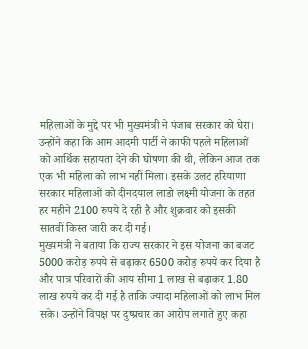महिलाओं के मुद्दे पर भी मुख्यमंत्री ने पंजाब सरकार को घेरा। उन्होंने कहा कि आम आदमी पार्टी ने काफी पहले महिलाओं को आर्थिक सहायता देने की घोषणा की थी, लेकिन आज तक एक भी महिला को लाभ नहीं मिला। इसके उलट हरियाणा सरकार महिलाओं को दीनदयाल लाडो लक्ष्मी योजना के तहत हर महीने 2100 रुपये दे रही है और शुक्रवार को इसकी सातवीं किस्त जारी कर दी गई।
मुख्यमंत्री ने बताया कि राज्य सरकार ने इस योजना का बजट 5000 करोड़ रुपये से बढ़ाकर 6500 करोड़ रुपये कर दिया है और पात्र परिवारों की आय सीमा 1 लाख से बढ़ाकर 1.80 लाख रुपये कर दी गई है ताकि ज्यादा महिलाओं को लाभ मिल सके। उन्होंने विपक्ष पर दुष्प्रचार का आरोप लगाते हुए कहा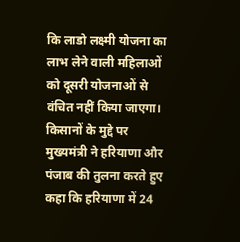कि लाडो लक्ष्मी योजना का लाभ लेने वाली महिलाओं को दूसरी योजनाओं से वंचित नहीं किया जाएगा।
किसानों के मुद्दे पर मुख्यमंत्री ने हरियाणा और पंजाब की तुलना करते हुए कहा कि हरियाणा में 24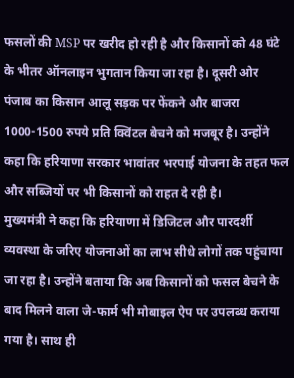फसलों की MSP पर खरीद हो रही है और किसानों को 48 घंटे के भीतर ऑनलाइन भुगतान किया जा रहा है। दूसरी ओर पंजाब का किसान आलू सड़क पर फेंकने और बाजरा 1000-1500 रुपये प्रति क्विंटल बेचने को मजबूर है। उन्होंने कहा कि हरियाणा सरकार भावांतर भरपाई योजना के तहत फल और सब्जियों पर भी किसानों को राहत दे रही है।
मुख्यमंत्री ने कहा कि हरियाणा में डिजिटल और पारदर्शी व्यवस्था के जरिए योजनाओं का लाभ सीधे लोगों तक पहुंचाया जा रहा है। उन्होंने बताया कि अब किसानों को फसल बेचने के बाद मिलने वाला जे-फार्म भी मोबाइल ऐप पर उपलब्ध कराया गया है। साथ ही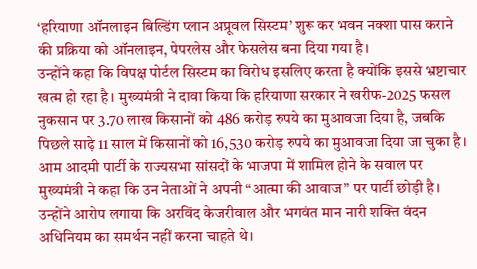‘हरियाणा ऑनलाइन बिल्डिंग प्लान अप्रूवल सिस्टम’ शुरू कर भवन नक्शा पास कराने की प्रक्रिया को ऑनलाइन, पेपरलेस और फेसलेस बना दिया गया है।
उन्होंने कहा कि विपक्ष पोर्टल सिस्टम का विरोध इसलिए करता है क्योंकि इससे भ्रष्टाचार खत्म हो रहा है। मुख्यमंत्री ने दावा किया कि हरियाणा सरकार ने खरीफ-2025 फसल नुकसान पर 3.70 लाख किसानों को 486 करोड़ रुपये का मुआवजा दिया है, जबकि पिछले साढ़े 11 साल में किसानों को 16,530 करोड़ रुपये का मुआवजा दिया जा चुका है।
आम आदमी पार्टी के राज्यसभा सांसदों के भाजपा में शामिल होने के सवाल पर मुख्यमंत्री ने कहा कि उन नेताओं ने अपनी “आत्मा की आवाज” पर पार्टी छोड़ी है। उन्होंने आरोप लगाया कि अरविंद केजरीवाल और भगवंत मान नारी शक्ति वंदन अधिनियम का समर्थन नहीं करना चाहते थे।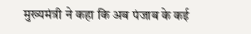मुख्यमंत्री ने कहा कि अब पंजाब के कई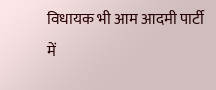विधायक भी आम आदमी पार्टी में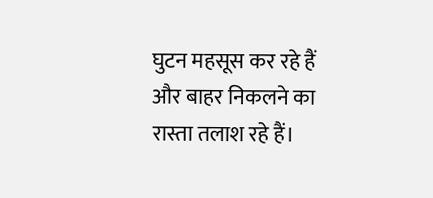घुटन महसूस कर रहे हैं और बाहर निकलने का रास्ता तलाश रहे हैं।